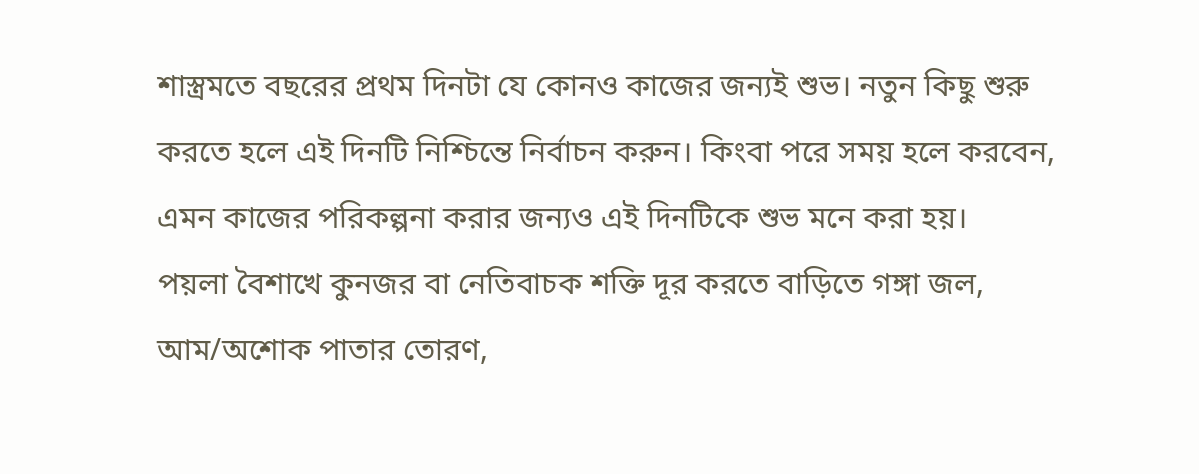শাস্ত্রমতে বছরের প্রথম দিনটা যে কোনও কাজের জন্যই শুভ। নতুন কিছু শুরু করতে হলে এই দিনটি নিশ্চিন্তে নির্বাচন করুন। কিংবা পরে সময় হলে করবেন, এমন কাজের পরিকল্পনা করার জন্যও এই দিনটিকে শুভ মনে করা হয়।
পয়লা বৈশাখে কুনজর বা নেতিবাচক শক্তি দূর করতে বাড়িতে গঙ্গা জল, আম/অশোক পাতার তোরণ,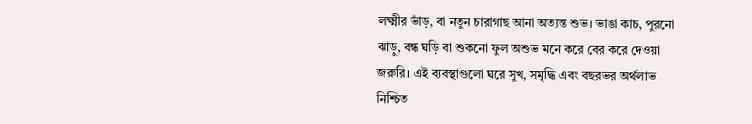লক্ষ্মীর ভাঁড়, বা নতুন চারাগাছ আনা অত্যন্ত শুভ। ভাঙা কাচ, পুরনো ঝাড়ু, বন্ধ ঘড়ি বা শুকনো ফুল অশুভ মনে করে বের করে দেওয়া জরুরি। এই ব্যবস্থাগুলো ঘরে সুখ, সমৃদ্ধি এবং বছরভর অর্থলাভ নিশ্চিত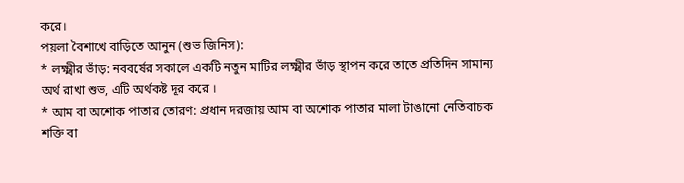করে।
পয়লা বৈশাখে বাড়িতে আনুন (শুভ জিনিস):
* লক্ষ্মীর ভাঁড়: নববর্ষের সকালে একটি নতুন মাটির লক্ষ্মীর ভাঁড় স্থাপন করে তাতে প্রতিদিন সামান্য অর্থ রাখা শুভ, এটি অর্থকষ্ট দূর করে ।
* আম বা অশোক পাতার তোরণ: প্রধান দরজায় আম বা অশোক পাতার মালা টাঙানো নেতিবাচক শক্তি বা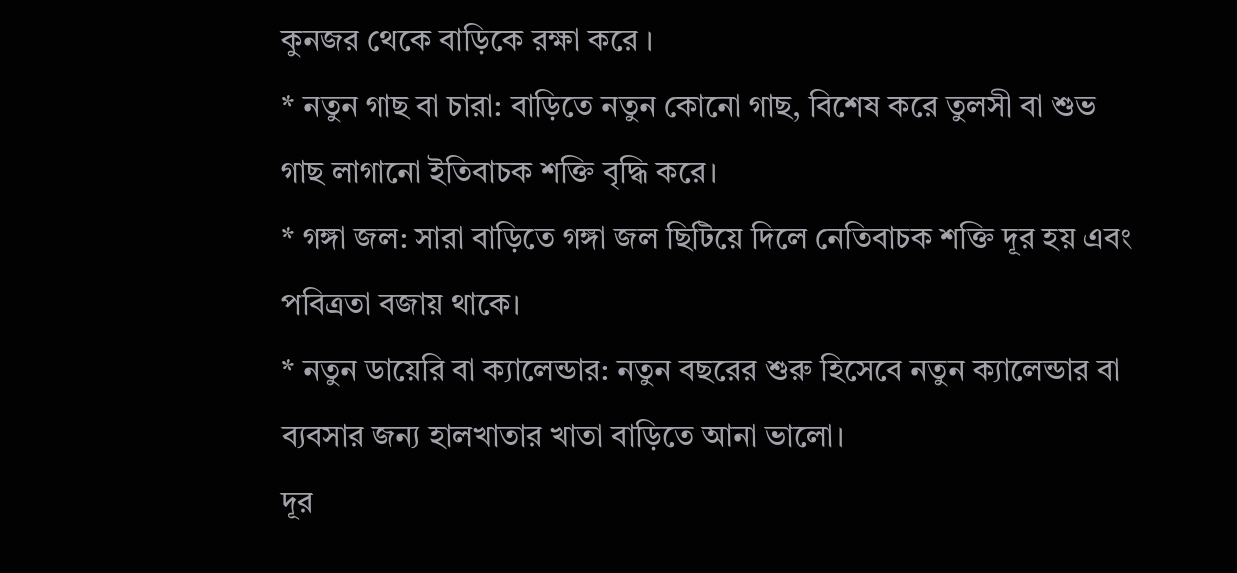কুনজর থেকে বাড়িকে রক্ষা করে ।
* নতুন গাছ বা চারা: বাড়িতে নতুন কোনো গাছ, বিশেষ করে তুলসী বা শুভ গাছ লাগানো ইতিবাচক শক্তি বৃদ্ধি করে।
* গঙ্গা জল: সারা বাড়িতে গঙ্গা জল ছিটিয়ে দিলে নেতিবাচক শক্তি দূর হয় এবং পবিত্রতা বজায় থাকে।
* নতুন ডায়েরি বা ক্যালেন্ডার: নতুন বছরের শুরু হিসেবে নতুন ক্যালেন্ডার বা ব্যবসার জন্য হালখাতার খাতা বাড়িতে আনা ভালো।
দূর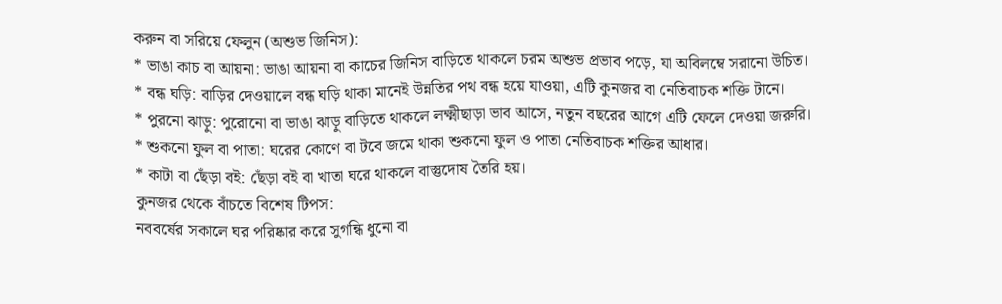করুন বা সরিয়ে ফেলুন (অশুভ জিনিস):
* ভাঙা কাচ বা আয়না: ভাঙা আয়না বা কাচের জিনিস বাড়িতে থাকলে চরম অশুভ প্রভাব পড়ে, যা অবিলম্বে সরানো উচিত।
* বন্ধ ঘড়ি: বাড়ির দেওয়ালে বন্ধ ঘড়ি থাকা মানেই উন্নতির পথ বন্ধ হয়ে যাওয়া, এটি কুনজর বা নেতিবাচক শক্তি টানে।
* পুরনো ঝাড়ু: পুরোনো বা ভাঙা ঝাড়ু বাড়িতে থাকলে লক্ষ্মীছাড়া ভাব আসে, নতুন বছরের আগে এটি ফেলে দেওয়া জরুরি।
* শুকনো ফুল বা পাতা: ঘরের কোণে বা টবে জমে থাকা শুকনো ফুল ও পাতা নেতিবাচক শক্তির আধার।
* কাটা বা ছেঁড়া বই: ছেঁড়া বই বা খাতা ঘরে থাকলে বাস্তুদোষ তৈরি হয়।
কুনজর থেকে বাঁচতে বিশেষ টিপস:
নববর্ষের সকালে ঘর পরিষ্কার করে সুগন্ধি ধুনো বা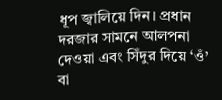ধূপ জ্বালিয়ে দিন। প্রধান দরজার সামনে আলপনা দেওয়া এবং সিঁদুর দিয়ে ‘ওঁ’ বা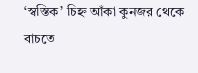‘স্বস্তিক’ চিহ্ন আঁকা কুনজর থেকে বাচতে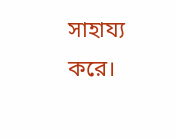সাহায্য করে।